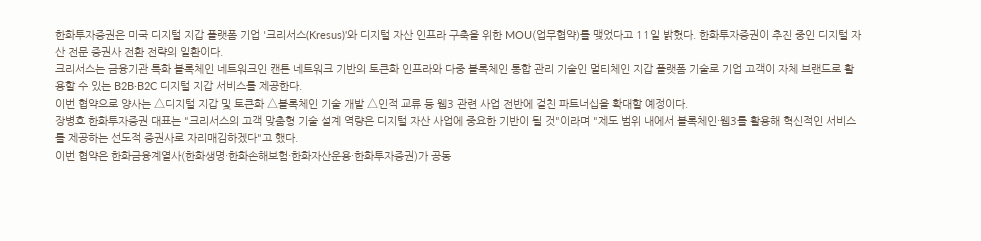한화투자증권은 미국 디지털 지갑 플랫폼 기업 '크리서스(Kresus)'와 디지털 자산 인프라 구축을 위한 MOU(업무협약)를 맺었다고 11일 밝혔다. 한화투자증권이 추진 중인 디지털 자산 전문 증권사 전환 전략의 일환이다.
크리서스는 금융기관 특화 블록체인 네트워크인 캔톤 네트워크 기반의 토큰화 인프라와 다중 블록체인 통합 관리 기술인 멀티체인 지갑 플랫폼 기술로 기업 고객이 자체 브랜드로 활용할 수 있는 B2B·B2C 디지털 지갑 서비스를 제공한다.
이번 협약으로 양사는 △디지털 지갑 및 토큰화 △블록체인 기술 개발 △인적 교류 등 웹3 관련 사업 전반에 걸친 파트너십을 확대할 예정이다.
장병호 한화투자증권 대표는 "크리서스의 고객 맞춤형 기술 설계 역량은 디지털 자산 사업에 중요한 기반이 될 것"이라며 "제도 범위 내에서 블록체인·웹3를 활용해 혁신적인 서비스를 제공하는 선도적 증권사로 자리매김하겠다"고 했다.
이번 협약은 한화금융계열사(한화생명·한화손해보험·한화자산운용·한화투자증권)가 공동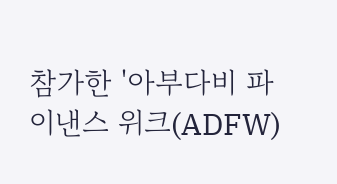참가한 '아부다비 파이낸스 위크(ADFW)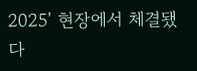2025' 현장에서 체결됐다